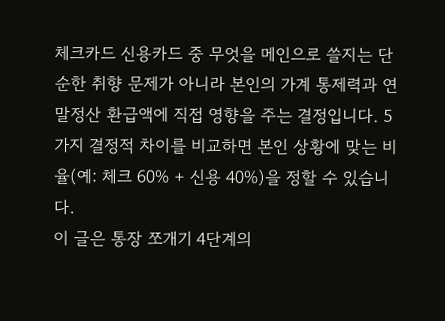체크카드 신용카드 중 무엇을 메인으로 쓸지는 단순한 취향 문제가 아니라 본인의 가계 통제력과 연말정산 환급액에 직접 영향을 주는 결정입니다. 5가지 결정적 차이를 비교하면 본인 상황에 맞는 비율(예: 체크 60% + 신용 40%)을 정할 수 있습니다.
이 글은 통장 쪼개기 4단계의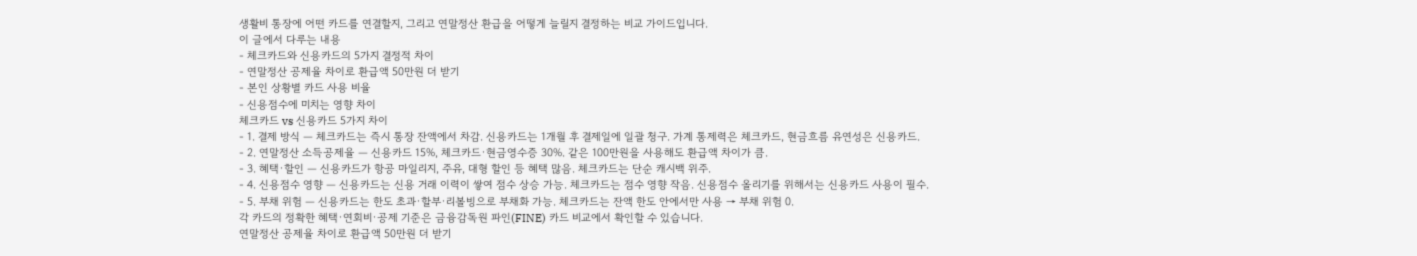생활비 통장에 어떤 카드를 연결할지, 그리고 연말정산 환급을 어떻게 늘릴지 결정하는 비교 가이드입니다.
이 글에서 다루는 내용
- 체크카드와 신용카드의 5가지 결정적 차이
- 연말정산 공제율 차이로 환급액 50만원 더 받기
- 본인 상황별 카드 사용 비율
- 신용점수에 미치는 영향 차이
체크카드 vs 신용카드 5가지 차이
- 1. 결제 방식 — 체크카드는 즉시 통장 잔액에서 차감. 신용카드는 1개월 후 결제일에 일괄 청구. 가계 통제력은 체크카드, 현금흐름 유연성은 신용카드.
- 2. 연말정산 소득공제율 — 신용카드 15%, 체크카드·현금영수증 30%. 같은 100만원을 사용해도 환급액 차이가 큼.
- 3. 혜택·할인 — 신용카드가 항공 마일리지, 주유, 대형 할인 등 혜택 많음. 체크카드는 단순 캐시백 위주.
- 4. 신용점수 영향 — 신용카드는 신용 거래 이력이 쌓여 점수 상승 가능. 체크카드는 점수 영향 작음. 신용점수 올리기를 위해서는 신용카드 사용이 필수.
- 5. 부채 위험 — 신용카드는 한도 초과·할부·리볼빙으로 부채화 가능. 체크카드는 잔액 한도 안에서만 사용 → 부채 위험 0.
각 카드의 정확한 혜택·연회비·공제 기준은 금융감독원 파인(FINE) 카드 비교에서 확인할 수 있습니다.
연말정산 공제율 차이로 환급액 50만원 더 받기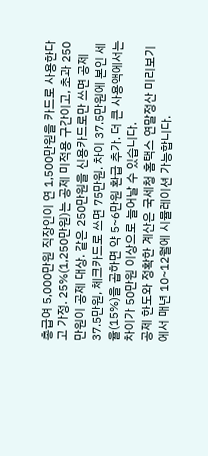총급여 5,000만원 직장인이 연 1,500만원을 카드로 사용한다고 가정. 25%(1,250만원)는 공제 미적용 구간이고, 초과 250만원이 공제 대상. 같은 250만원을 신용카드로만 쓰면 공제 37.5만원, 체크카드로 쓰면 75만원. 차이 37.5만원에 본인 세율(15%)을 곱하면 약 5~6만원 환급 추가. 더 큰 사용액에서는 차이가 50만원 이상으로 늘어날 수 있습니다.
공제 한도와 정확한 계산은 국세청 홈택스 연말정산 미리보기에서 매년 10~12월에 시뮬레이션 가능합니다.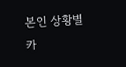본인 상황별 카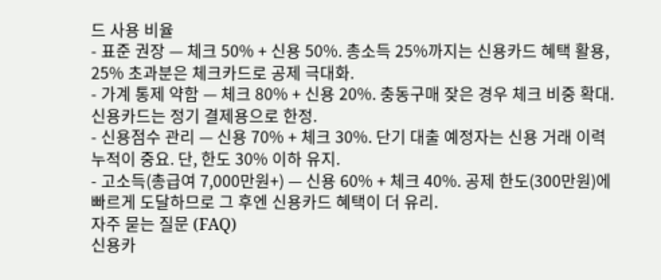드 사용 비율
- 표준 권장 — 체크 50% + 신용 50%. 총소득 25%까지는 신용카드 혜택 활용, 25% 초과분은 체크카드로 공제 극대화.
- 가계 통제 약함 — 체크 80% + 신용 20%. 충동구매 잦은 경우 체크 비중 확대. 신용카드는 정기 결제용으로 한정.
- 신용점수 관리 — 신용 70% + 체크 30%. 단기 대출 예정자는 신용 거래 이력 누적이 중요. 단, 한도 30% 이하 유지.
- 고소득(총급여 7,000만원+) — 신용 60% + 체크 40%. 공제 한도(300만원)에 빠르게 도달하므로 그 후엔 신용카드 혜택이 더 유리.
자주 묻는 질문 (FAQ)
신용카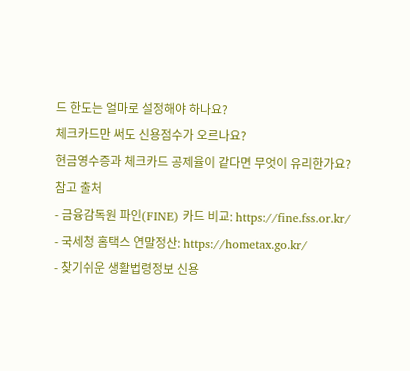드 한도는 얼마로 설정해야 하나요?
체크카드만 써도 신용점수가 오르나요?
현금영수증과 체크카드 공제율이 같다면 무엇이 유리한가요?
참고 출처
- 금융감독원 파인(FINE) 카드 비교: https://fine.fss.or.kr/
- 국세청 홈택스 연말정산: https://hometax.go.kr/
- 찾기쉬운 생활법령정보 신용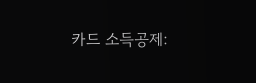카드 소득공제: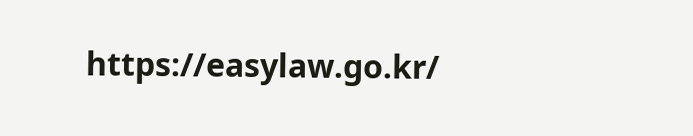https://easylaw.go.kr/